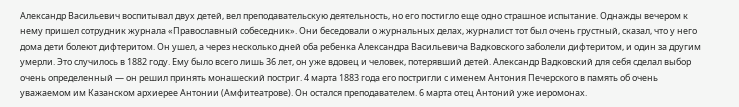Александр Васильевич воспитывал двух детей, вел преподавательскую деятельность, но его постигло еще одно страшное испытание. Однажды вечером к нему пришел сотрудник журнала «Православный собеседник». Они беседовали о журнальных делах, журналист тот был очень грустный, сказал, что у него дома дети болеют дифтеритом. Он ушел, а через несколько дней оба ребенка Александра Васильевича Вадковского заболели дифтеритом, и один за другим умерли. Это случилось в 1882 году. Ему было всего лишь 36 лет, он уже вдовец и человек, потерявший детей. Александр Вадковский для себя сделал выбор очень определенный — он решил принять монашеский постриг. 4 марта 1883 года его постригли с именем Антония Печерского в память об очень уважаемом им Казанском архиерее Антонии (Амфитеатрове). Он остался преподавателем. 6 марта отец Антоний уже иеромонах.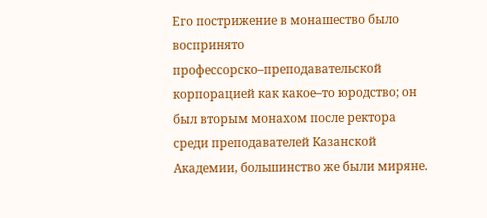Его пострижение в монашество было воспринято профессорско–преподавательской корпорацией как какое–то юродство; он был вторым монахом после ректора среди преподавателей Казанской Академии, большинство же были миряне.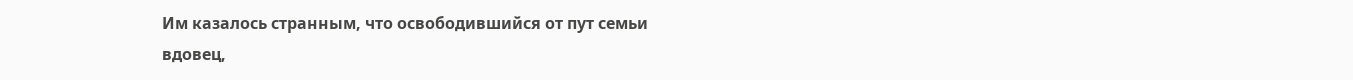Им казалось странным, что освободившийся от пут семьи вдовец,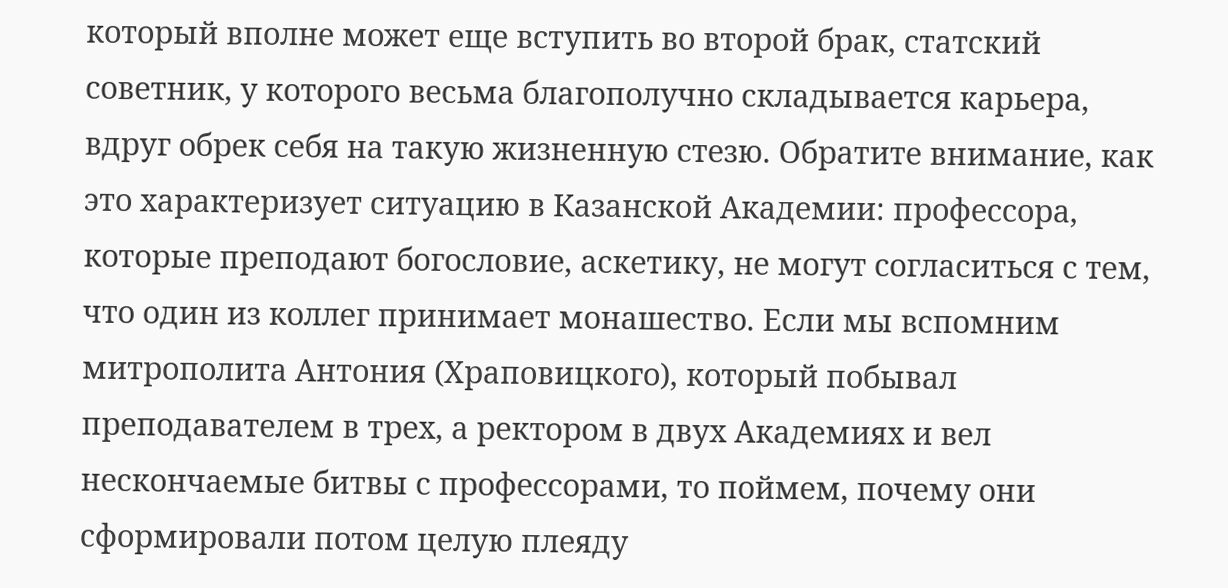который вполне может еще вступить во второй брак, статский советник, у которого весьма благополучно складывается карьера, вдруг обрек себя на такую жизненную стезю. Обратите внимание, как это характеризует ситуацию в Казанской Академии: профессора, которые преподают богословие, аскетику, не могут согласиться с тем, что один из коллег принимает монашество. Если мы вспомним митрополита Антония (Храповицкого), который побывал преподавателем в трех, а ректором в двух Академиях и вел нескончаемые битвы с профессорами, то поймем, почему они сформировали потом целую плеяду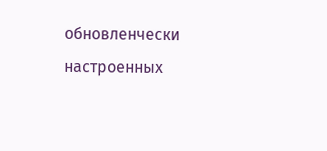обновленчески настроенных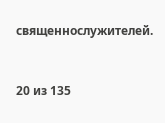священнослужителей.



20 из 135